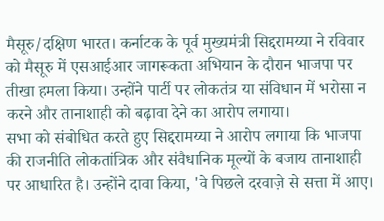मैसूरु/दक्षिण भारत। कर्नाटक के पूर्व मुख्यमंत्री सिद्दरामय्या ने रविवार को मैसूरु में एसआईआर जागरूकता अभियान के दौरान भाजपा पर तीखा हमला किया। उन्होंने पार्टी पर लोकतंत्र या संविधान में भरोसा न करने और तानाशाही को बढ़ावा देने का आरोप लगाया।
सभा को संबोधित करते हुए सिद्दरामय्या ने आरोप लगाया कि भाजपा की राजनीति लोकतांत्रिक और संवैधानिक मूल्यों के बजाय तानाशाही पर आधारित है। उन्होंने दावा किया, 'वे पिछले दरवाज़े से सत्ता में आए।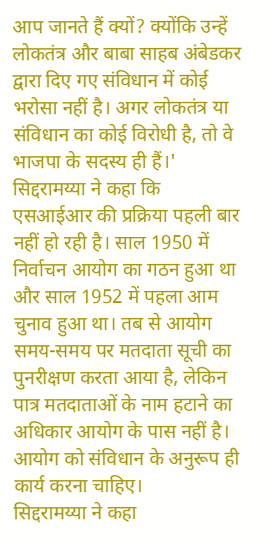आप जानते हैं क्यों? क्योंकि उन्हें लोकतंत्र और बाबा साहब अंबेडकर द्वारा दिए गए संविधान में कोई भरोसा नहीं है। अगर लोकतंत्र या संविधान का कोई विरोधी है, तो वे भाजपा के सदस्य ही हैं।'
सिद्दरामय्या ने कहा कि एसआईआर की प्रक्रिया पहली बार नहीं हो रही है। साल 1950 में निर्वाचन आयोग का गठन हुआ था और साल 1952 में पहला आम चुनाव हुआ था। तब से आयोग समय-समय पर मतदाता सूची का पुनरीक्षण करता आया है, लेकिन पात्र मतदाताओं के नाम हटाने का अधिकार आयोग के पास नहीं है। आयोग को संविधान के अनुरूप ही कार्य करना चाहिए।
सिद्दरामय्या ने कहा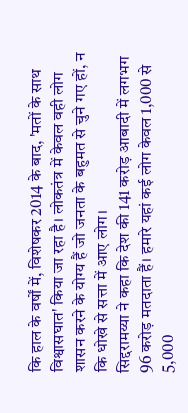कि हाल के वर्षों में, विशेषकर 2014 के बाद, 'मतों के साथ विश्वासघात' किया जा रहा है। लोकतंत्र में केवल वही लोग शासन करने के योग्य हैं जो जनता के बहुमत से चुने गए हों, न कि धोखे से सत्ता में आए लोग।
सिद्दरामय्या ने कहा कि देश की 141 करोड़ आबादी में लगभग 96 करोड़ मतदाता हैं। हमारे यहां कई लोग केवल 1,000 से 5,000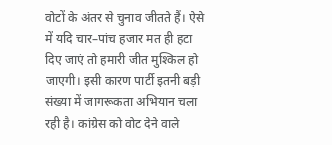वोटों के अंतर से चुनाव जीतते हैं। ऐसे में यदि चार–पांच हजार मत ही हटा दिए जाएं तो हमारी जीत मुश्किल हो जाएगी। इसी कारण पार्टी इतनी बड़ी संख्या में जागरूकता अभियान चला रही है। कांग्रेस को वोट देने वाले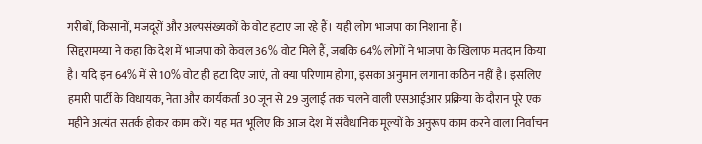गरीबों, किसानों, मजदूरों और अल्पसंख्यकों के वोट हटाए जा रहे हैं। यही लोग भाजपा का निशाना हैं।
सिद्दरामय्या ने कहा कि देश में भाजपा को केवल 36% वोट मिले हैं, जबकि 64% लोगों ने भाजपा के खिलाफ मतदान किया है। यदि इन 64% में से 10% वोट ही हटा दिए जाएं, तो क्या परिणाम होगा, इसका अनुमान लगाना कठिन नहीं है। इसलिए हमारी पार्टी के विधायक, नेता और कार्यकर्ता 30 जून से 29 जुलाई तक चलने वाली एसआईआर प्रक्रिया के दौरान पूरे एक महीने अत्यंत सतर्क होकर काम करें। यह मत भूलिए कि आज देश में संवैधानिक मूल्यों के अनुरूप काम करने वाला निर्वाचन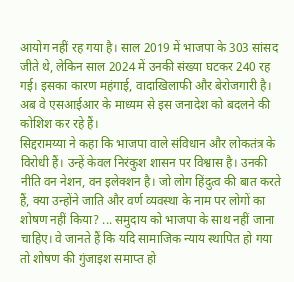आयोग नहीं रह गया है। साल 2019 में भाजपा के 303 सांसद जीते थे, लेकिन साल 2024 में उनकी संख्या घटकर 240 रह गई। इसका कारण महंगाई, वादाखिलाफी और बेरोजगारी है। अब वे एसआईआर के माध्यम से इस जनादेश को बदलने की कोशिश कर रहे हैं।
सिद्दरामय्या ने कहा कि भाजपा वाले संविधान और लोकतंत्र के विरोधी हैं। उन्हें केवल निरंकुश शासन पर विश्वास है। उनकी नीति वन नेशन, वन इलेक्शन है। जो लोग हिंदुत्व की बात करते हैं, क्या उन्होंने जाति और वर्ण व्यवस्था के नाम पर लोगों का शोषण नहीं किया? ... समुदाय को भाजपा के साथ नहीं जाना चाहिए। वे जानते हैं कि यदि सामाजिक न्याय स्थापित हो गया तो शोषण की गुंजाइश समाप्त हो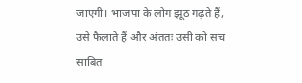जाएगी। भाजपा के लोग झूठ गढ़ते हैं, उसे फैलाते हैं और अंततः उसी को सच साबित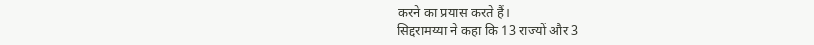करने का प्रयास करते हैं।
सिद्दरामय्या ने कहा कि 13 राज्यों और 3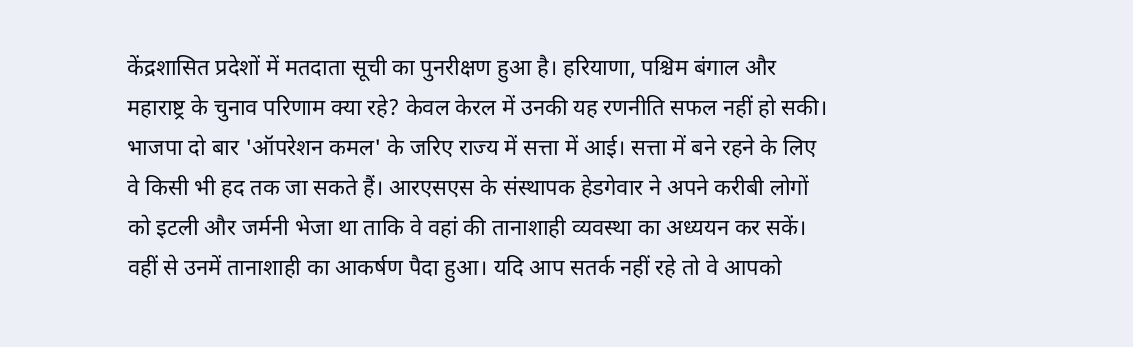केंद्रशासित प्रदेशों में मतदाता सूची का पुनरीक्षण हुआ है। हरियाणा, पश्चिम बंगाल और महाराष्ट्र के चुनाव परिणाम क्या रहे? केवल केरल में उनकी यह रणनीति सफल नहीं हो सकी। भाजपा दो बार 'ऑपरेशन कमल' के जरिए राज्य में सत्ता में आई। सत्ता में बने रहने के लिए वे किसी भी हद तक जा सकते हैं। आरएसएस के संस्थापक हेडगेवार ने अपने करीबी लोगों को इटली और जर्मनी भेजा था ताकि वे वहां की तानाशाही व्यवस्था का अध्ययन कर सकें। वहीं से उनमें तानाशाही का आकर्षण पैदा हुआ। यदि आप सतर्क नहीं रहे तो वे आपको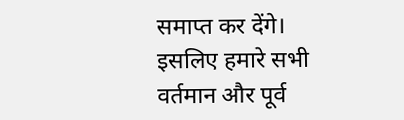समाप्त कर देंगे। इसलिए हमारे सभी वर्तमान और पूर्व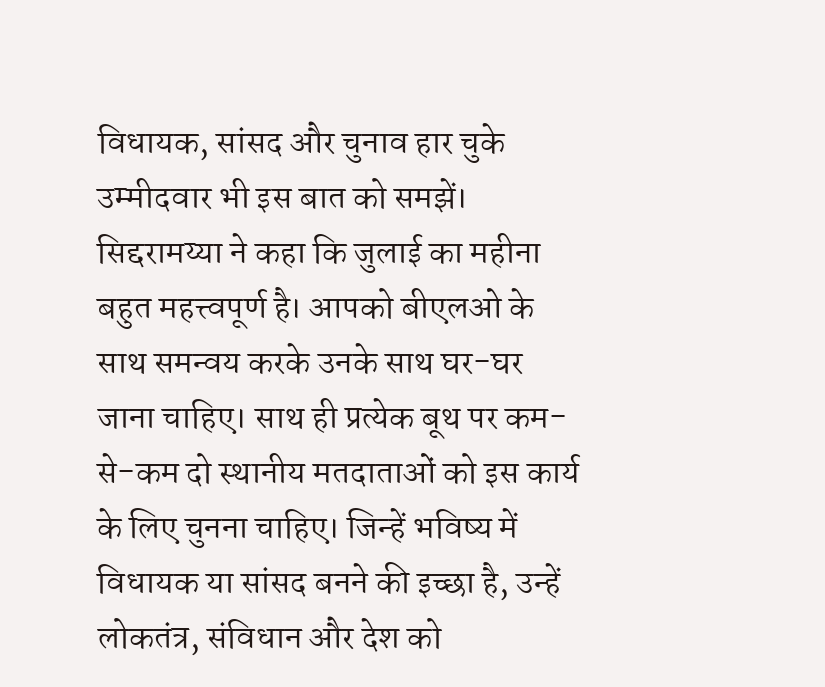विधायक, सांसद और चुनाव हार चुके उम्मीदवार भी इस बात को समझें।
सिद्दरामय्या ने कहा कि जुलाई का महीना बहुत महत्त्वपूर्ण है। आपको बीएलओ के साथ समन्वय करके उनके साथ घर-घर जाना चाहिए। साथ ही प्रत्येक बूथ पर कम-से-कम दो स्थानीय मतदाताओं को इस कार्य के लिए चुनना चाहिए। जिन्हें भविष्य में विधायक या सांसद बनने की इच्छा है, उन्हें लोकतंत्र, संविधान और देश को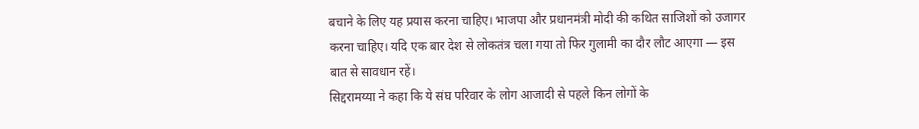बचाने के लिए यह प्रयास करना चाहिए। भाजपा और प्रधानमंत्री मोदी की कथित साजिशों को उजागर करना चाहिए। यदि एक बार देश से लोकतंत्र चला गया तो फिर गुलामी का दौर लौट आएगा — इस बात से सावधान रहें।
सिद्दरामय्या ने कहा कि ये संघ परिवार के लोग आजादी से पहले किन लोगों के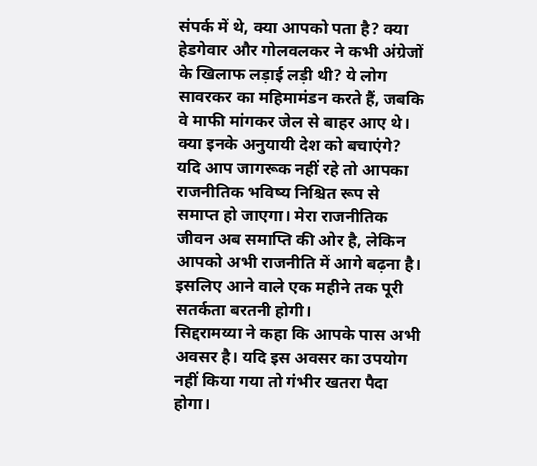संपर्क में थे, क्या आपको पता है? क्या हेडगेवार और गोलवलकर ने कभी अंग्रेजों के खिलाफ लड़ाई लड़ी थी? ये लोग सावरकर का महिमामंडन करते हैं, जबकि वे माफी मांगकर जेल से बाहर आए थे। क्या इनके अनुयायी देश को बचाएंगे? यदि आप जागरूक नहीं रहे तो आपका राजनीतिक भविष्य निश्चित रूप से समाप्त हो जाएगा। मेरा राजनीतिक जीवन अब समाप्ति की ओर है, लेकिन आपको अभी राजनीति में आगे बढ़ना है। इसलिए आने वाले एक महीने तक पूरी सतर्कता बरतनी होगी।
सिद्दरामय्या ने कहा कि आपके पास अभी अवसर है। यदि इस अवसर का उपयोग नहीं किया गया तो गंभीर खतरा पैदा होगा।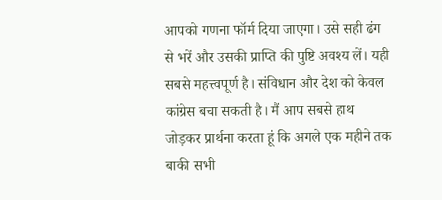आपको गणना फॉर्म दिया जाएगा। उसे सही ढंग से भरें और उसकी प्राप्ति की पुष्टि अवश्य लें। यही सबसे महत्त्वपूर्ण है। संविधान और देश को केवल कांग्रेस बचा सकती है। मैं आप सबसे हाथ जोड़कर प्रार्थना करता हूं कि अगले एक महीने तक बाकी सभी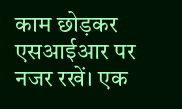काम छोड़कर एसआईआर पर नजर रखें। एक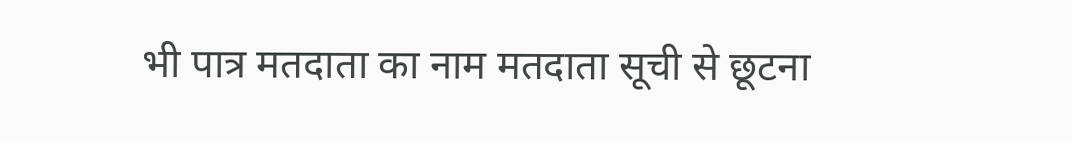भी पात्र मतदाता का नाम मतदाता सूची से छूटना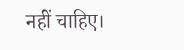नहीं चाहिए।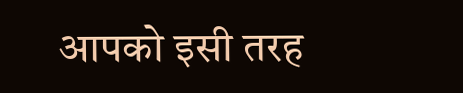आपको इसी तरह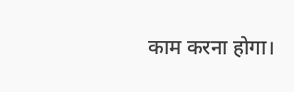काम करना होगा।